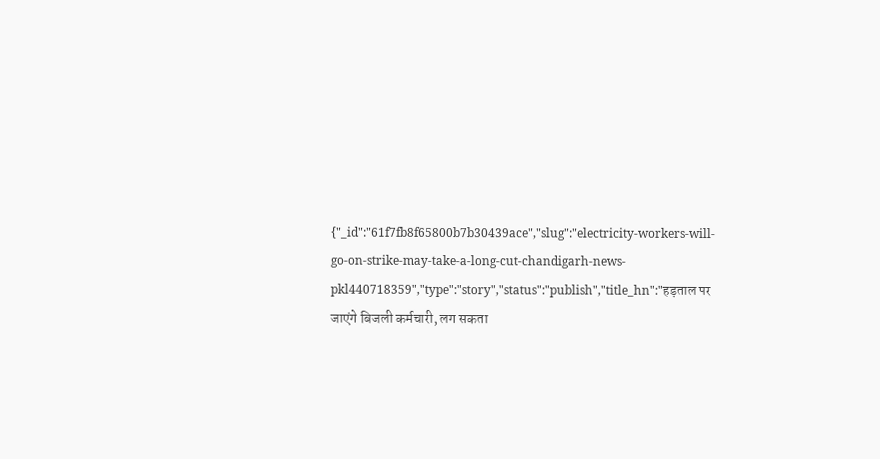{"_id":"61f7fb8f65800b7b30439ace","slug":"electricity-workers-will-go-on-strike-may-take-a-long-cut-chandigarh-news-pkl440718359","type":"story","status":"publish","title_hn":"हड़ताल पर जाएंगे बिजली कर्मचारी, लग सकता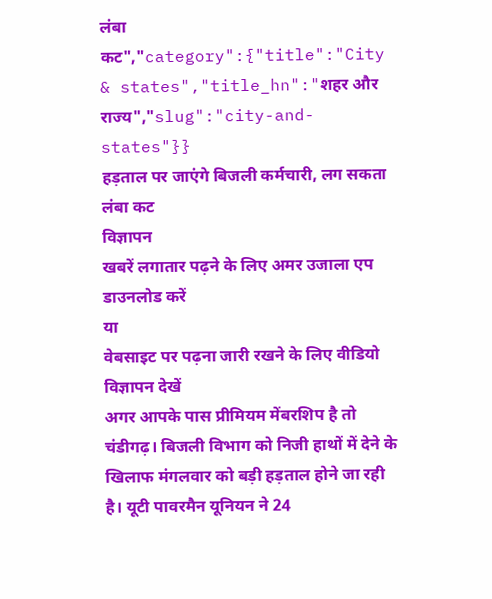लंबा कट","category":{"title":"City & states","title_hn":"शहर और राज्य","slug":"city-and-states"}}
हड़ताल पर जाएंगे बिजली कर्मचारी, लग सकता लंबा कट
विज्ञापन
खबरें लगातार पढ़ने के लिए अमर उजाला एप डाउनलोड करें
या
वेबसाइट पर पढ़ना जारी रखने के लिए वीडियो विज्ञापन देखें
अगर आपके पास प्रीमियम मेंबरशिप है तो
चंडीगढ़। बिजली विभाग को निजी हाथों में देने के खिलाफ मंगलवार को बड़ी हड़ताल होने जा रही है। यूटी पावरमैन यूनियन ने 24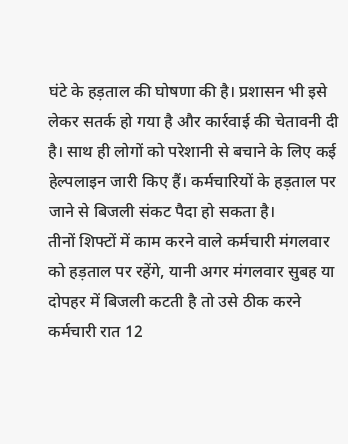घंटे के हड़ताल की घोषणा की है। प्रशासन भी इसे लेकर सतर्क हो गया है और कार्रवाई की चेतावनी दी है। साथ ही लोगों को परेशानी से बचाने के लिए कई हेल्पलाइन जारी किए हैं। कर्मचारियों के हड़ताल पर जाने से बिजली संकट पैदा हो सकता है।
तीनों शिफ्टों में काम करने वाले कर्मचारी मंगलवार को हड़ताल पर रहेंगे, यानी अगर मंगलवार सुबह या दोपहर में बिजली कटती है तो उसे ठीक करने कर्मचारी रात 12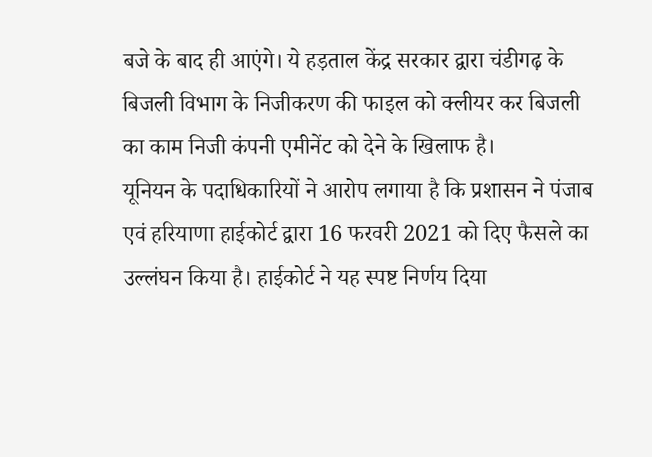बजे के बाद ही आएंगे। ये हड़ताल केंद्र सरकार द्वारा चंडीगढ़ के बिजली विभाग के निजीकरण की फाइल को क्लीयर कर बिजली का काम निजी कंपनी एमीनेंट को देने के खिलाफ है।
यूनियन के पदाधिकारियों ने आरोप लगाया है कि प्रशासन ने पंजाब एवं हरियाणा हाईकोर्ट द्वारा 16 फरवरी 2021 को दिए फैसले का उल्लंघन किया है। हाईकोर्ट ने यह स्पष्ट निर्णय दिया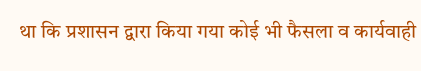था कि प्रशासन द्वारा किया गया कोई भी फैसला व कार्यवाही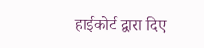हाईकोर्ट द्वारा दिए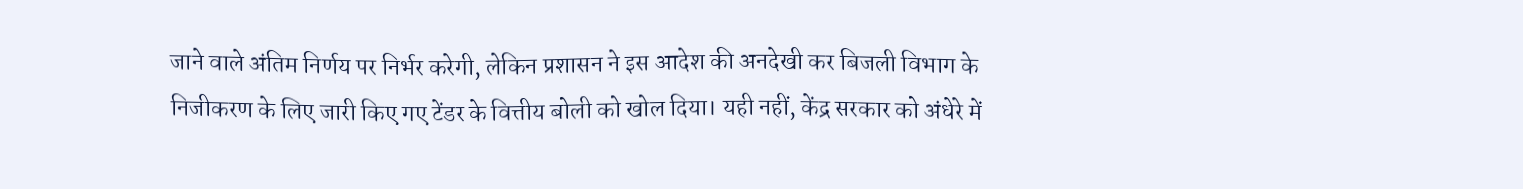जाने वाले अंतिम निर्णय पर निर्भर करेगी, लेकिन प्रशासन ने इस आदेश की अनदेखी कर बिजली विभाग के निजीकरण के लिए जारी किए गए टेंडर के वित्तीय बोली को खोल दिया। यही नहीं, केंद्र सरकार को अंधेरे में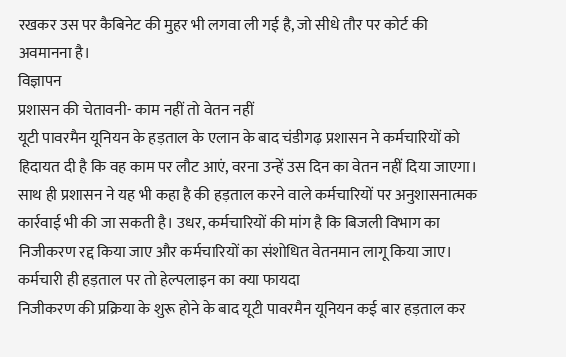रखकर उस पर कैबिनेट की मुहर भी लगवा ली गई है, जो सीधे तौर पर कोर्ट की अवमानना है।
विज्ञापन
प्रशासन की चेतावनी- काम नहीं तो वेतन नहीं
यूटी पावरमैन यूनियन के हड़ताल के एलान के बाद चंडीगढ़ प्रशासन ने कर्मचारियों को हिदायत दी है कि वह काम पर लौट आएं, वरना उन्हें उस दिन का वेतन नहीं दिया जाएगा। साथ ही प्रशासन ने यह भी कहा है की हड़ताल करने वाले कर्मचारियों पर अनुशासनात्मक कार्रवाई भी की जा सकती है। उधर, कर्मचारियों की मांग है कि बिजली विभाग का निजीकरण रद्द किया जाए और कर्मचारियों का संशोधित वेतनमान लागू किया जाए।
कर्मचारी ही हड़ताल पर तो हेल्पलाइन का क्या फायदा
निजीकरण की प्रक्रिया के शुरू होने के बाद यूटी पावरमैन यूनियन कई बार हड़ताल कर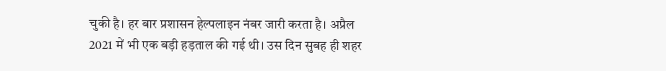चुकी है। हर बार प्रशासन हेल्पलाइन नंबर जारी करता है। अप्रैल 2021 में भी एक बड़ी हड़ताल की गई थी। उस दिन सुबह ही शहर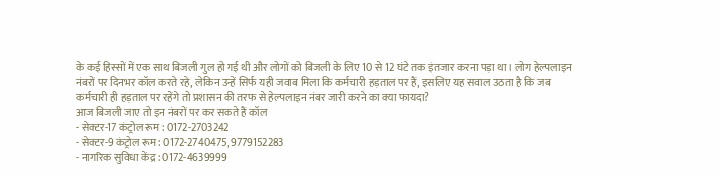के कई हिस्सों में एक साथ बिजली गुल हो गई थी और लोगों को बिजली के लिए 10 से 12 घंटे तक इंतजार करना पड़ा था। लोग हेल्पलाइन नंबरों पर दिनभर कॉल करते रहे, लेकिन उन्हें सिर्फ यही जवाब मिला कि कर्मचारी हड़ताल पर हैं, इसलिए यह सवाल उठता है कि जब कर्मचारी ही हड़ताल पर रहेंगे तो प्रशासन की तरफ से हेल्पलाइन नंबर जारी करने का क्या फायदा?
आज बिजली जाए तो इन नंबरों पर कर सकते हैं कॉल
- सेक्टर-17 कंट्रोल रूम : 0172-2703242
- सेक्टर-9 कंट्रोल रूम : 0172-2740475, 9779152283
- नागरिक सुविधा केंद्र : 0172-4639999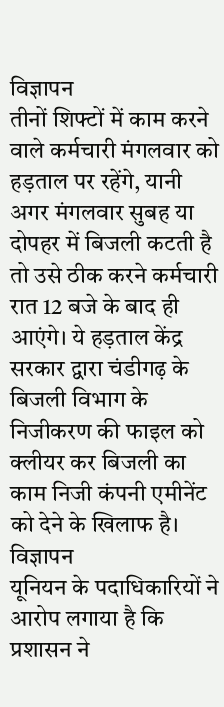विज्ञापन
तीनों शिफ्टों में काम करने वाले कर्मचारी मंगलवार को हड़ताल पर रहेंगे, यानी अगर मंगलवार सुबह या दोपहर में बिजली कटती है तो उसे ठीक करने कर्मचारी रात 12 बजे के बाद ही आएंगे। ये हड़ताल केंद्र सरकार द्वारा चंडीगढ़ के बिजली विभाग के निजीकरण की फाइल को क्लीयर कर बिजली का काम निजी कंपनी एमीनेंट को देने के खिलाफ है।
विज्ञापन
यूनियन के पदाधिकारियों ने आरोप लगाया है कि प्रशासन ने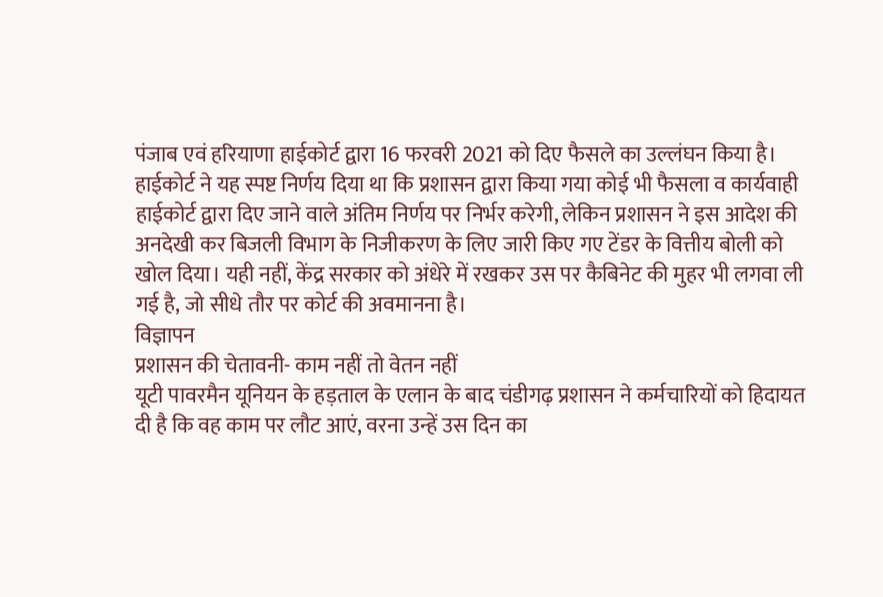पंजाब एवं हरियाणा हाईकोर्ट द्वारा 16 फरवरी 2021 को दिए फैसले का उल्लंघन किया है। हाईकोर्ट ने यह स्पष्ट निर्णय दिया था कि प्रशासन द्वारा किया गया कोई भी फैसला व कार्यवाही हाईकोर्ट द्वारा दिए जाने वाले अंतिम निर्णय पर निर्भर करेगी, लेकिन प्रशासन ने इस आदेश की अनदेखी कर बिजली विभाग के निजीकरण के लिए जारी किए गए टेंडर के वित्तीय बोली को खोल दिया। यही नहीं, केंद्र सरकार को अंधेरे में रखकर उस पर कैबिनेट की मुहर भी लगवा ली गई है, जो सीधे तौर पर कोर्ट की अवमानना है।
विज्ञापन
प्रशासन की चेतावनी- काम नहीं तो वेतन नहीं
यूटी पावरमैन यूनियन के हड़ताल के एलान के बाद चंडीगढ़ प्रशासन ने कर्मचारियों को हिदायत दी है कि वह काम पर लौट आएं, वरना उन्हें उस दिन का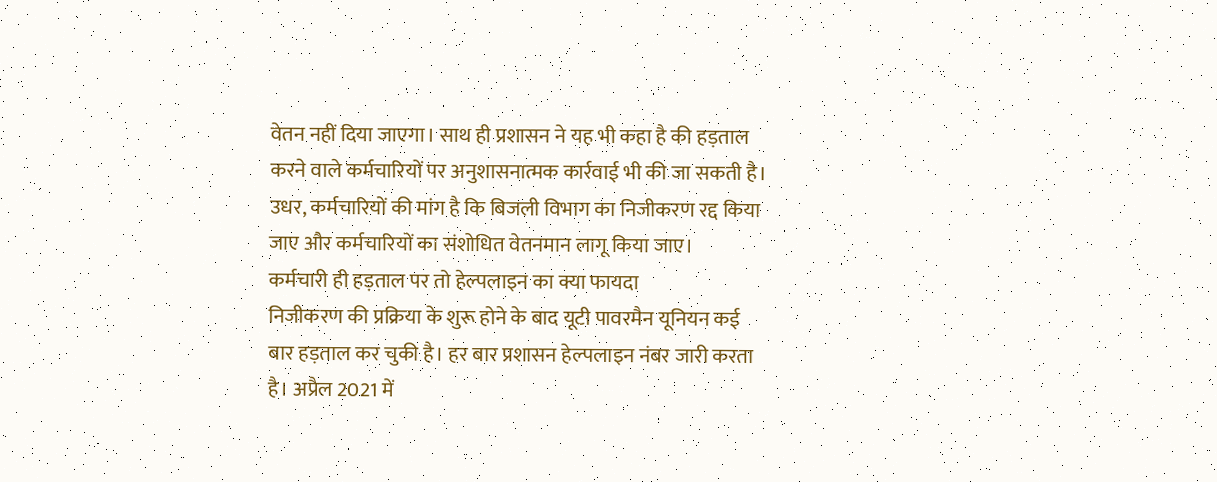वेतन नहीं दिया जाएगा। साथ ही प्रशासन ने यह भी कहा है की हड़ताल करने वाले कर्मचारियों पर अनुशासनात्मक कार्रवाई भी की जा सकती है। उधर, कर्मचारियों की मांग है कि बिजली विभाग का निजीकरण रद्द किया जाए और कर्मचारियों का संशोधित वेतनमान लागू किया जाए।
कर्मचारी ही हड़ताल पर तो हेल्पलाइन का क्या फायदा
निजीकरण की प्रक्रिया के शुरू होने के बाद यूटी पावरमैन यूनियन कई बार हड़ताल कर चुकी है। हर बार प्रशासन हेल्पलाइन नंबर जारी करता है। अप्रैल 2021 में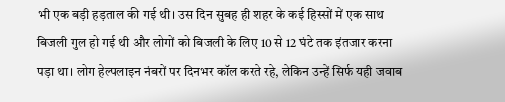भी एक बड़ी हड़ताल की गई थी। उस दिन सुबह ही शहर के कई हिस्सों में एक साथ बिजली गुल हो गई थी और लोगों को बिजली के लिए 10 से 12 घंटे तक इंतजार करना पड़ा था। लोग हेल्पलाइन नंबरों पर दिनभर कॉल करते रहे, लेकिन उन्हें सिर्फ यही जवाब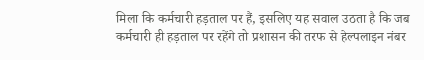मिला कि कर्मचारी हड़ताल पर हैं, इसलिए यह सवाल उठता है कि जब कर्मचारी ही हड़ताल पर रहेंगे तो प्रशासन की तरफ से हेल्पलाइन नंबर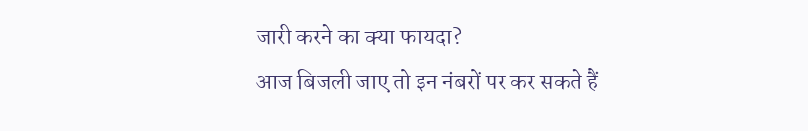जारी करने का क्या फायदा?
आज बिजली जाए तो इन नंबरों पर कर सकते हैं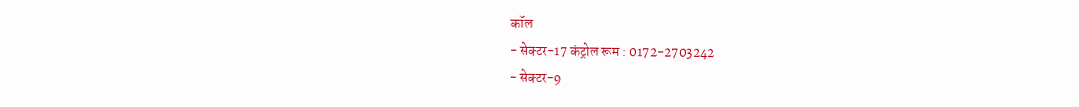कॉल
- सेक्टर-17 कंट्रोल रूम : 0172-2703242
- सेक्टर-9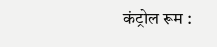कंट्रोल रूम :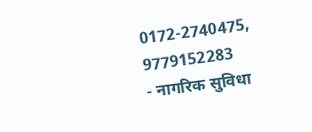0172-2740475, 9779152283
- नागरिक सुविधा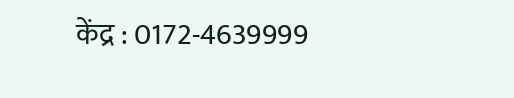केंद्र : 0172-4639999